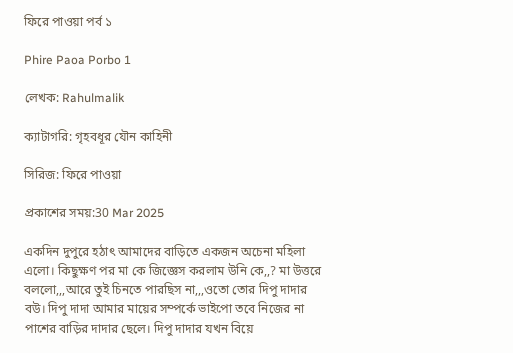ফিরে পাওয়া পর্ব ১

Phire Paoa Porbo 1

লেখক: Rahulmalik

ক্যাটাগরি: গৃহবধূর যৌন কাহিনী

সিরিজ: ফিরে পাওয়া

প্রকাশের সময়:30 Mar 2025

একদিন দুপুরে হঠাৎ আমাদের বাড়িতে একজন অচেনা মহিলা এলো। কিছুক্ষণ পর মা কে জিজ্ঞেস করলাম উনি কে,,? মা উত্তরে বললো,,,আরে তুই চিনতে পারছিস না,,,ওতো তোর দিপু দাদার বউ। দিপু দাদা আমার মায়ের সম্পর্কে ভাইপো তবে নিজের না পাশের বাড়ির দাদার ছেলে। দিপু দাদার যখন বিয়ে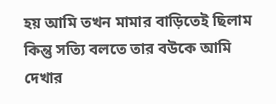হয় আমি তখন মামার বাড়িতেই ছিলাম কিন্তু সত্যি বলতে তার বউকে আমি দেখার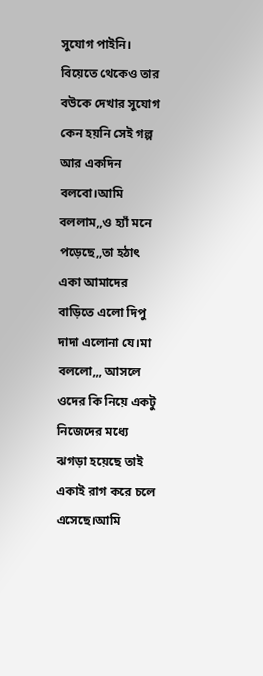সুযোগ পাইনি। বিয়েতে থেকেও তার বউকে দেখার সুযোগ কেন হয়নি সেই গল্প আর একদিন বলবো।আমি বললাম,,ও হ্যাঁ মনে পড়েছে,,তা হঠাৎ একা আমাদের বাড়িতে এলো দিপু দাদা এলোনা যে।মা বললো,,, আসলে ওদের কি নিয়ে একটু নিজেদের মধ্যে ঝগড়া হয়েছে তাই একাই রাগ করে চলে এসেছে।আমি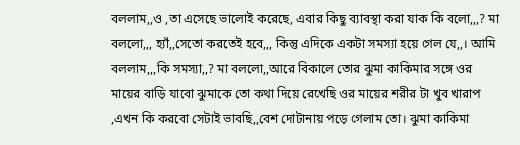বললাম,,ও ,তা এসেছে ভালোই করেছে, এবার কিছু ব্যাবস্থা করা যাক কি বলো,,,? মা বললো,,, হ্যাঁ,,সেতো করতেই হবে,,, কিন্তু এদিকে একটা সমস্যা হয়ে গেল যে,,। আমি বললাম,,,কি সমস্যা,,? মা বললো,,আরে বিকালে তোর ঝুমা কাকিমার সঙ্গে ওর মায়ের বাড়ি যাবো ঝুমাকে তো কথা দিয়ে রেখেছি ওর মায়ের শরীর টা খুব খারাপ ,এখন কি করবো সেটাই ভাবছি,,বেশ দোটানায় পড়ে গেলাম তো। ঝুমা কাকিমা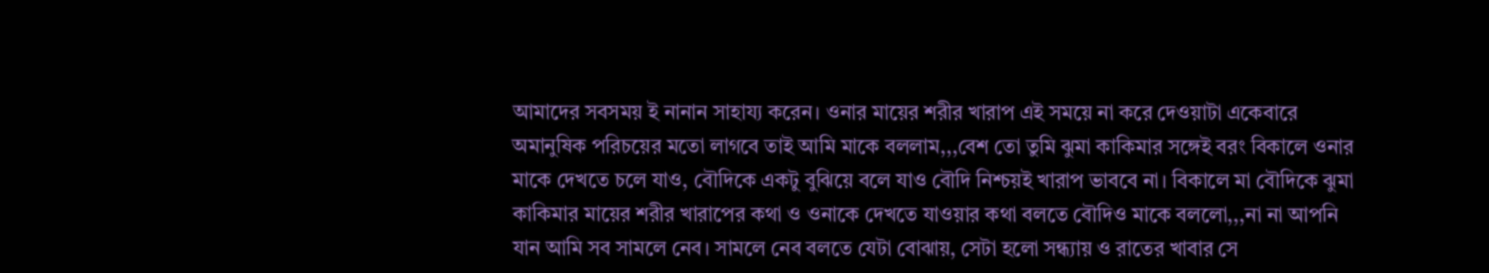আমাদের সবসময় ই নানান সাহায্য করেন। ওনার মায়ের শরীর খারাপ এই সময়ে না করে দেওয়াটা একেবারে অমানুষিক পরিচয়ের মতো লাগবে তাই আমি মাকে বললাম,,,বেশ তো তুমি ঝুমা কাকিমার সঙ্গেই বরং বিকালে ওনার মাকে দেখতে চলে যাও, বৌদিকে একটু বুঝিয়ে বলে যাও বৌদি নিশ্চয়ই খারাপ ভাববে না। বিকালে মা বৌদিকে ঝুমা কাকিমার মায়ের শরীর খারাপের কথা ও ওনাকে দেখতে যাওয়ার কথা বলতে বৌদিও মাকে বললো,,,না না আপনি যান আমি সব সামলে নেব। সামলে নেব বলতে যেটা বোঝায়, সেটা হলো সন্ধ্যায় ও রাতের খাবার সে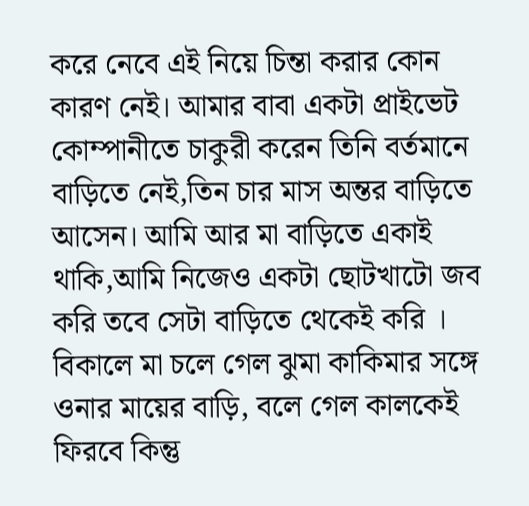করে নেবে এই নিয়ে চিন্তা করার কোন কারণ নেই। আমার বাবা একটা প্রাইভেট কোম্পানীতে চাকুরী করেন তিনি বর্তমানে বাড়িতে নেই,তিন চার মাস অন্তর বাড়িতে আসেন। আমি আর মা বাড়িতে একাই থাকি,আমি নিজেও একটা ছোটখাটো জব করি তবে সেটা বাড়িতে থেকেই করি । বিকালে মা চলে গেল ঝুমা কাকিমার সঙ্গে ওনার মায়ের বাড়ি, বলে গেল কালকেই ফিরবে কিন্তু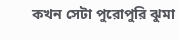কখন সেটা পুরোপুরি ঝুমা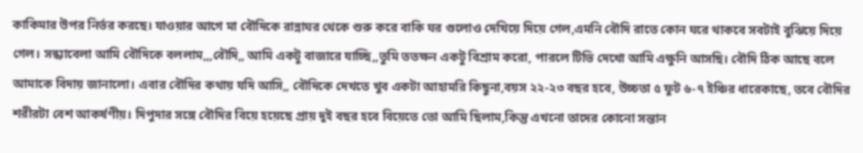কাকিমার উপর নির্ভর করছে। যাওয়ার আগে মা বৌদিকে রান্নাঘর থেকে শুরু করে বাকি ঘর গুলোও দেখিয়ে দিয়ে গেল,এমনি বৌদি রাতে কোন ঘরে থাকবে সবটাই বুঝিয়ে দিয়ে গেল। সন্ধ্যাবেলা আমি বৌদিকে বললাম,,,বৌদি,, আমি একটু বাজারে যাচ্ছি,,তুমি ততক্ষন একটু বিশ্রাম করো, পারলে টিভি দেখো আমি এক্ষুনি আসছি। বৌদি ঠিক আছে বলে আমাকে বিদায় জানালো। এবার বৌদির কথায় যদি আসি,, বৌদিকে দেখতে খুব একটা আহামরি কিছুনা,বয়স ২২-২৩ বছর হবে, উচ্চতা ৫ ফুট ৬-৭ ইঞ্চির ধারেকাছে, তবে বৌদির শরীরটা বেশ আকর্ষণীয়। দিপুদার সঙ্গে বৌদির বিয়ে হয়েছে প্রায় দুই বছর হবে বিয়েতে তো আমি ছিলাম,কিন্তু এখনো তাদের কোনো সন্তান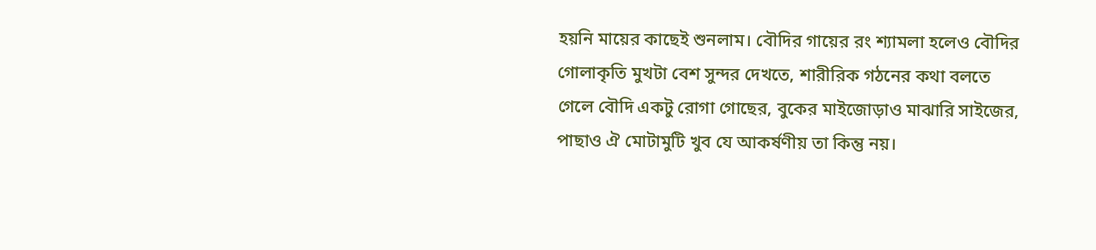হয়নি মায়ের কাছেই শুনলাম। বৌদির গায়ের রং শ্যামলা হলেও বৌদির গোলাকৃতি মুখটা বেশ সুন্দর দেখতে, শারীরিক গঠনের কথা বলতে গেলে বৌদি একটু রোগা গোছের, বুকের মাইজোড়াও মাঝারি সাইজের, পাছাও ঐ মোটামুটি খুব যে আকর্ষণীয় তা কিন্তু নয়।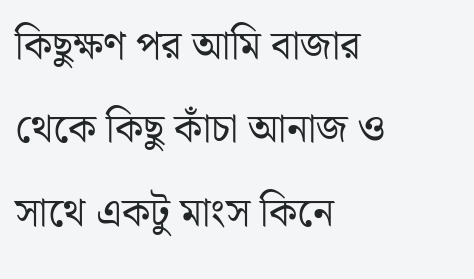কিছুক্ষণ পর আমি বাজার থেকে কিছু কাঁচা আনাজ ও সাথে একটু মাংস কিনে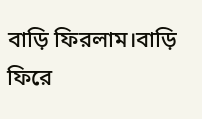বাড়ি ফিরলাম।বাড়ি ফিরে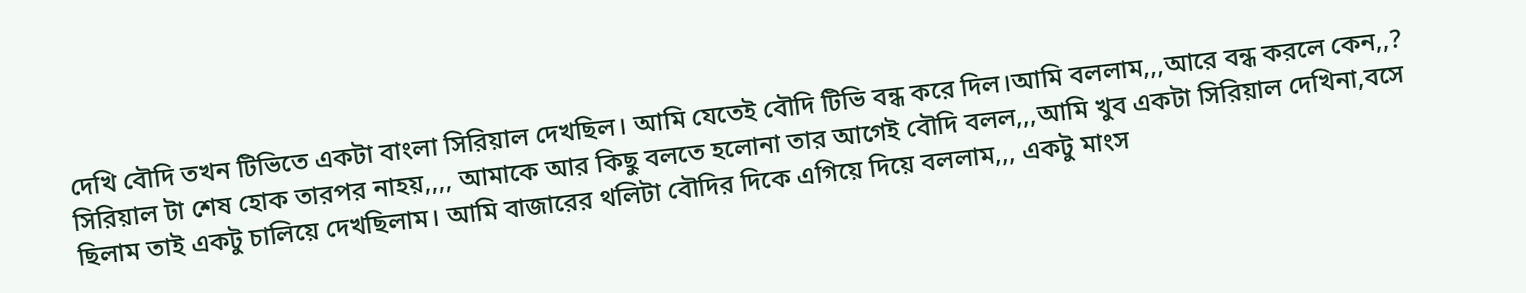দেখি বৌদি তখন টিভিতে একটা বাংলা সিরিয়াল দেখছিল। আমি যেতেই বৌদি টিভি বন্ধ করে দিল।আমি বললাম,,,আরে বন্ধ করলে কেন,,? সিরিয়াল টা শেষ হোক তারপর নাহয়,,,, আমাকে আর কিছু বলতে হলোনা তার আগেই বৌদি বলল,,,আমি খুব একটা সিরিয়াল দেখিনা,বসে ছিলাম তাই একটু চালিয়ে দেখছিলাম। আমি বাজারের থলিটা বৌদির দিকে এগিয়ে দিয়ে বললাম,,, একটু মাংস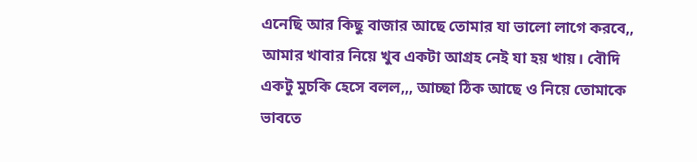এনেছি আর কিছু বাজার আছে তোমার যা ভালো লাগে করবে,, আমার খাবার নিয়ে খুব একটা আগ্রহ নেই যা হয় খায়। বৌদি একটু মুচকি হেসে বলল,,, আচ্ছা ঠিক আছে ও নিয়ে তোমাকে ভাবতে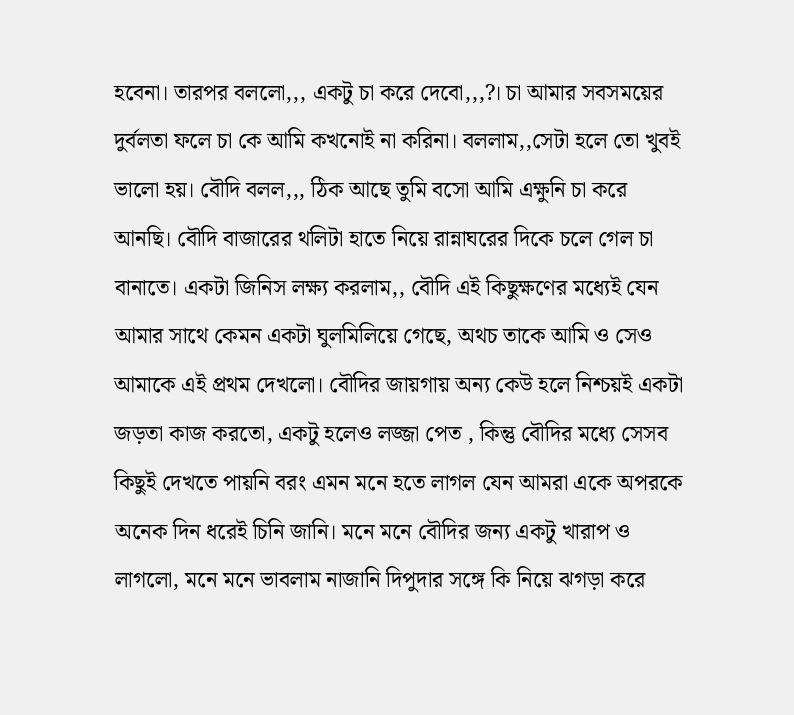হবেনা। তারপর বললো,,, একটু চা করে দেবো,,,?। চা আমার সবসময়ের দুর্বলতা ফলে চা কে আমি কখনোই না করিনা। বললাম,,সেটা হলে তো খুবই ভালো হয়। বৌদি বলল,,, ঠিক আছে তুমি বসো আমি এক্ষুনি চা করে আনছি। বৌদি বাজারের থলিটা হাতে নিয়ে রান্নাঘরের দিকে চলে গেল চা বানাতে। একটা জিনিস লক্ষ্য করলাম,, বৌদি এই কিছুক্ষণের মধ্যেই যেন আমার সাথে কেমন একটা ঘুলমিলিয়ে গেছে, অথচ তাকে আমি ও সেও আমাকে এই প্রথম দেখলো। বৌদির জায়গায় অন্য কেউ হলে নিশ্চয়ই একটা জড়তা কাজ করতো, একটু হলেও লজ্জা পেত , কিন্তু বৌদির মধ্যে সেসব কিছুই দেখতে পায়নি বরং এমন মনে হতে লাগল যেন আমরা একে অপরকে অনেক দিন ধরেই চিনি জানি। মনে মনে বৌদির জন্য একটু খারাপ ও লাগলো, মনে মনে ভাবলাম নাজানি দিপুদার সঙ্গে কি নিয়ে ঝগড়া করে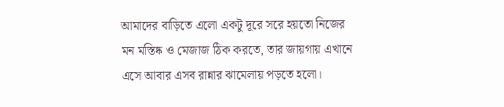আমাদের বাড়িতে এলো একটু দূরে সরে হয়তো নিজের মন মস্তিষ্ক ও মেজাজ ঠিক করতে, তার জায়গায় এখানে এসে আবার এসব রান্নার ঝামেলায় পড়তে হলো।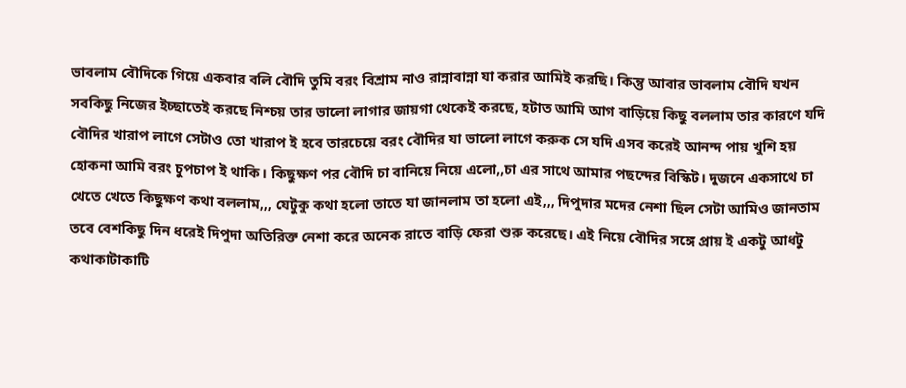ভাবলাম বৌদিকে গিয়ে একবার বলি বৌদি তুমি বরং বিশ্রাম নাও রান্নাবান্না যা করার আমিই করছি। কিন্তু আবার ভাবলাম বৌদি যখন সবকিছু নিজের ইচ্ছাতেই করছে নিশ্চয় তার ভালো লাগার জায়গা থেকেই করছে, হটাত আমি আগ বাড়িয়ে কিছু বললাম তার কারণে যদি বৌদির খারাপ লাগে সেটাও তো খারাপ ই হবে তারচেয়ে বরং বৌদির যা ভালো লাগে করুক সে যদি এসব করেই আনন্দ পায় খুশি হয় হোকনা আমি বরং চুপচাপ ই থাকি। কিছুক্ষণ পর বৌদি চা বানিয়ে নিয়ে এলো,,চা এর সাথে আমার পছন্দের বিস্কিট। দুজনে একসাথে চা খেতে খেতে কিছুক্ষণ কথা বললাম,,, যেটুকু কথা হলো তাতে যা জানলাম তা হলো এই,,, দিপুদার মদের নেশা ছিল সেটা আমিও জানতাম তবে বেশকিছু দিন ধরেই দিপুদা অতিরিক্ত নেশা করে অনেক রাতে বাড়ি ফেরা শুরু করেছে। এই নিয়ে বৌদির সঙ্গে প্রায় ই একটু আধটু কথাকাটাকাটি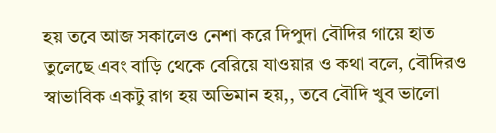হয় তবে আজ সকালেও নেশা করে দিপুদা বৌদির গায়ে হাত তুলেছে এবং বাড়ি থেকে বেরিয়ে যাওয়ার ও কথা বলে, বৌদিরও স্বাভাবিক একটু রাগ হয় অভিমান হয়,, তবে বৌদি খুব ভালো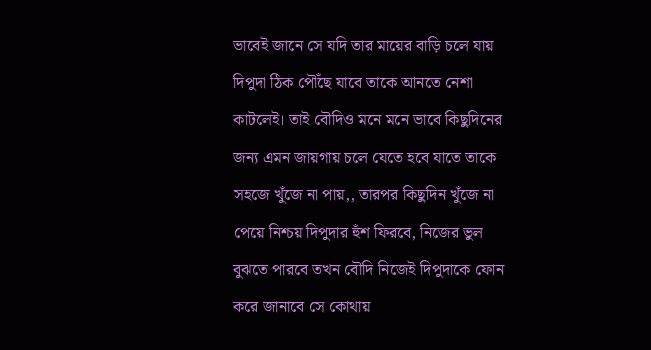ভাবেই জানে সে যদি তার মায়ের বাড়ি চলে যায় দিপুদা ঠিক পৌঁছে যাবে তাকে আনতে নেশা কাটলেই। তাই বৌদিও মনে মনে ভাবে কিছুদিনের জন্য এমন জায়গায় চলে যেতে হবে যাতে তাকে সহজে খুঁজে না পায়,, তারপর কিছুদিন খুঁজে না পেয়ে নিশ্চয় দিপুদার হুঁশ ফিরবে, নিজের ভুল বুঝতে পারবে তখন বৌদি নিজেই দিপুদাকে ফোন করে জানাবে সে কোথায়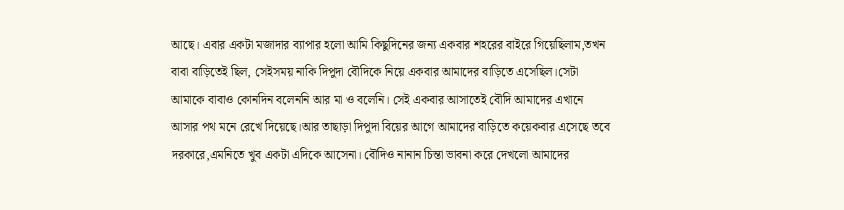আছে। এবার একটা মজাদার ব্যাপার হলো আমি কিছুদিনের জন্য একবার শহরের বাইরে গিয়েছিলাম,তখন বাবা বাড়িতেই ছিল, সেইসময় নাকি দিপুদা বৌদিকে নিয়ে একবার আমাদের বাড়িতে এসেছিল।সেটা আমাকে বাবাও কোনদিন বলেননি আর মা ও বলেনি। সেই একবার আসাতেই বৌদি আমাদের এখানে আসার পথ মনে রেখে দিয়েছে।আর তাছাড়া দিপুদা বিয়ের আগে আমাদের বাড়িতে কয়েকবার এসেছে তবে দরকারে,এমনিতে খুব একটা এদিকে আসেনা। বৌদিও নানান চিন্তা ভাবনা করে দেখলো আমাদের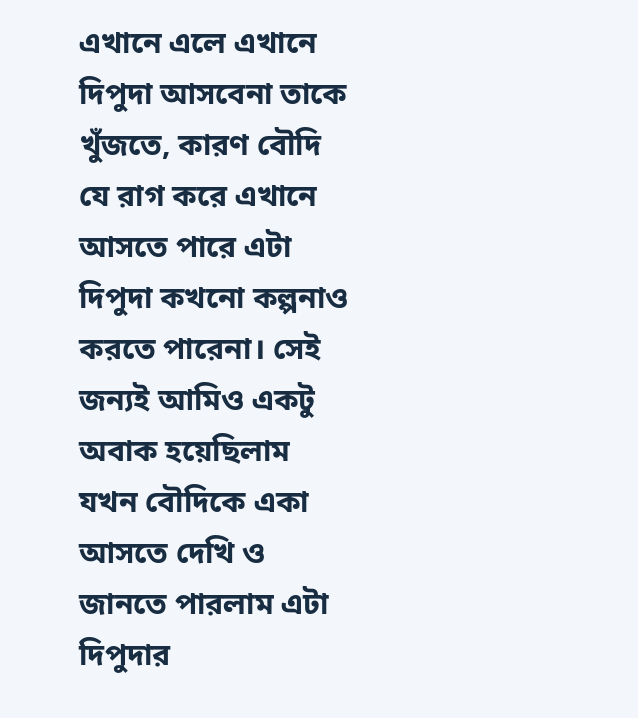এখানে এলে এখানে দিপুদা আসবেনা তাকে খুঁজতে, কারণ বৌদি যে রাগ করে এখানে আসতে পারে এটা দিপুদা কখনো কল্পনাও করতে পারেনা। সেই জন্যই আমিও একটু অবাক হয়েছিলাম যখন বৌদিকে একা আসতে দেখি ও জানতে পারলাম এটা দিপুদার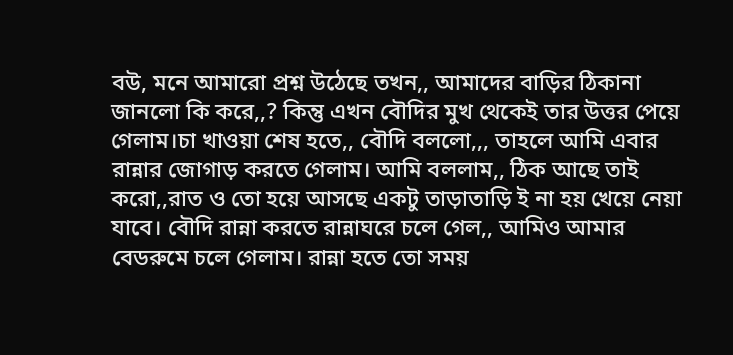বউ, মনে আমারো প্রশ্ন উঠেছে তখন,, আমাদের বাড়ির ঠিকানা জানলো কি করে,,? কিন্তু এখন বৌদির মুখ থেকেই তার উত্তর পেয়ে গেলাম।চা খাওয়া শেষ হতে,, বৌদি বললো,,, তাহলে আমি এবার রান্নার জোগাড় করতে গেলাম। আমি বললাম,, ঠিক আছে তাই করো,,রাত ও তো হয়ে আসছে একটু তাড়াতাড়ি ই না হয় খেয়ে নেয়া যাবে। বৌদি রান্না করতে রান্নাঘরে চলে গেল,, আমিও আমার বেডরুমে চলে গেলাম। রান্না হতে তো সময়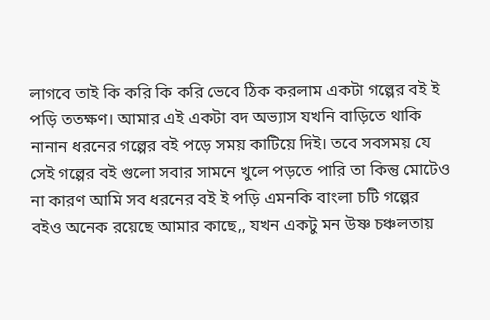লাগবে তাই কি করি কি করি ভেবে ঠিক করলাম একটা গল্পের বই ই পড়ি ততক্ষণ। আমার এই একটা বদ অভ্যাস যখনি বাড়িতে থাকি নানান ধরনের গল্পের বই পড়ে সময় কাটিয়ে দিই। তবে সবসময় যে সেই গল্পের বই গুলো সবার সামনে খুলে পড়তে পারি তা কিন্তু মোটেও না কারণ আমি সব ধরনের বই ই পড়ি এমনকি বাংলা চটি গল্পের বইও অনেক রয়েছে আমার কাছে,, যখন একটু মন উষ্ণ চঞ্চলতায়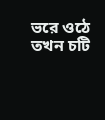ভরে ওঠে তখন চটি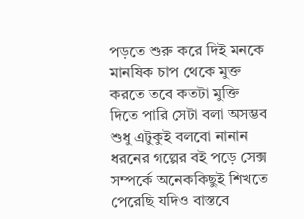পড়তে শুরু করে দিই মনকে মানষিক চাপ থেকে মুক্ত করতে তবে কতটা মুক্তি দিতে পারি সেটা বলা অসম্ভব শুধু এটুকুই বলবো নানান ধরনের গল্পের বই পড়ে সেক্স সম্পর্কে অনেককিছুই শিখতে পেরেছি যদিও বাস্তবে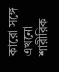কারো সঙ্গে এখনো শারীরিক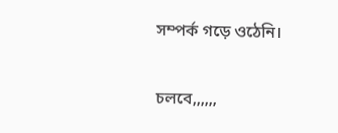সম্পর্ক গড়ে ওঠেনি।

চলবে,,,,,,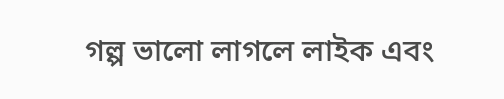গল্প ভালো লাগলে লাইক এবং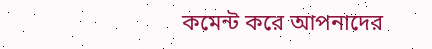কমেন্ট করে আপনাদের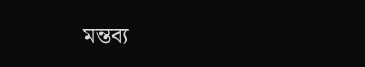মন্তব্য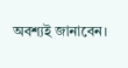অবশ্যই জানাবেন।